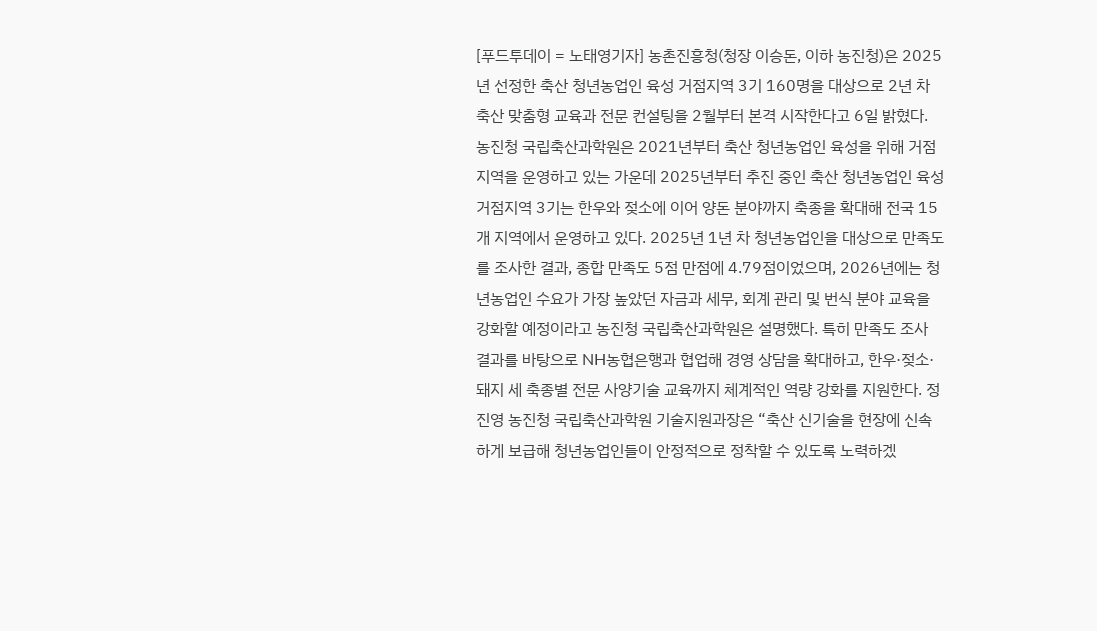[푸드투데이 = 노태영기자] 농촌진흥청(청장 이승돈, 이하 농진청)은 2025년 선정한 축산 청년농업인 육성 거점지역 3기 160명을 대상으로 2년 차 축산 맞춤형 교육과 전문 컨설팅을 2월부터 본격 시작한다고 6일 밝혔다. 농진청 국립축산과학원은 2021년부터 축산 청년농업인 육성을 위해 거점지역을 운영하고 있는 가운데 2025년부터 추진 중인 축산 청년농업인 육성 거점지역 3기는 한우와 젖소에 이어 양돈 분야까지 축종을 확대해 전국 15개 지역에서 운영하고 있다. 2025년 1년 차 청년농업인을 대상으로 만족도를 조사한 결과, 종합 만족도 5점 만점에 4.79점이었으며, 2026년에는 청년농업인 수요가 가장 높았던 자금과 세무, 회계 관리 및 번식 분야 교육을 강화할 예정이라고 농진청 국립축산과학원은 설명했다. 특히 만족도 조사 결과를 바탕으로 NH농협은행과 협업해 경영 상담을 확대하고, 한우·젖소·돼지 세 축종별 전문 사양기술 교육까지 체계적인 역량 강화를 지원한다. 정진영 농진청 국립축산과학원 기술지원과장은 “축산 신기술을 현장에 신속하게 보급해 청년농업인들이 안정적으로 정착할 수 있도록 노력하겠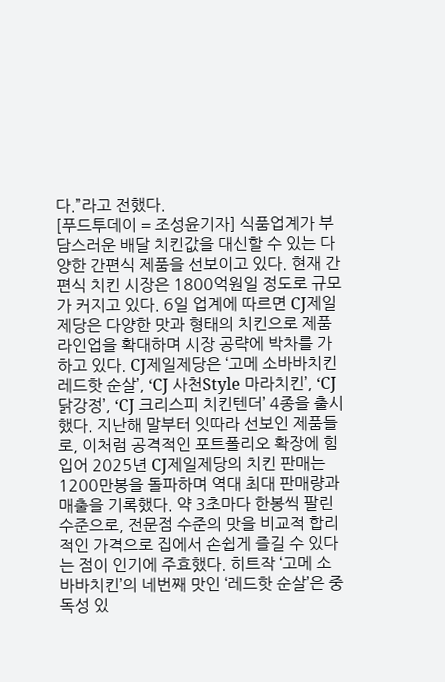다.”라고 전했다.
[푸드투데이 = 조성윤기자] 식품업계가 부담스러운 배달 치킨값을 대신할 수 있는 다양한 간편식 제품을 선보이고 있다. 현재 간편식 치킨 시장은 1800억원일 정도로 규모가 커지고 있다. 6일 업계에 따르면 CJ제일제당은 다양한 맛과 형태의 치킨으로 제품 라인업을 확대하며 시장 공략에 박차를 가하고 있다. CJ제일제당은 ‘고메 소바바치킨 레드핫 순살’, ‘CJ 사천Style 마라치킨’, ‘CJ 닭강정’, ‘CJ 크리스피 치킨텐더’ 4종을 출시했다. 지난해 말부터 잇따라 선보인 제품들로, 이처럼 공격적인 포트폴리오 확장에 힘입어 2025년 CJ제일제당의 치킨 판매는 1200만봉을 돌파하며 역대 최대 판매량과 매출을 기록했다. 약 3초마다 한봉씩 팔린 수준으로, 전문점 수준의 맛을 비교적 합리적인 가격으로 집에서 손쉽게 즐길 수 있다는 점이 인기에 주효했다. 히트작 ‘고메 소바바치킨’의 네번째 맛인 ‘레드핫 순살’은 중독성 있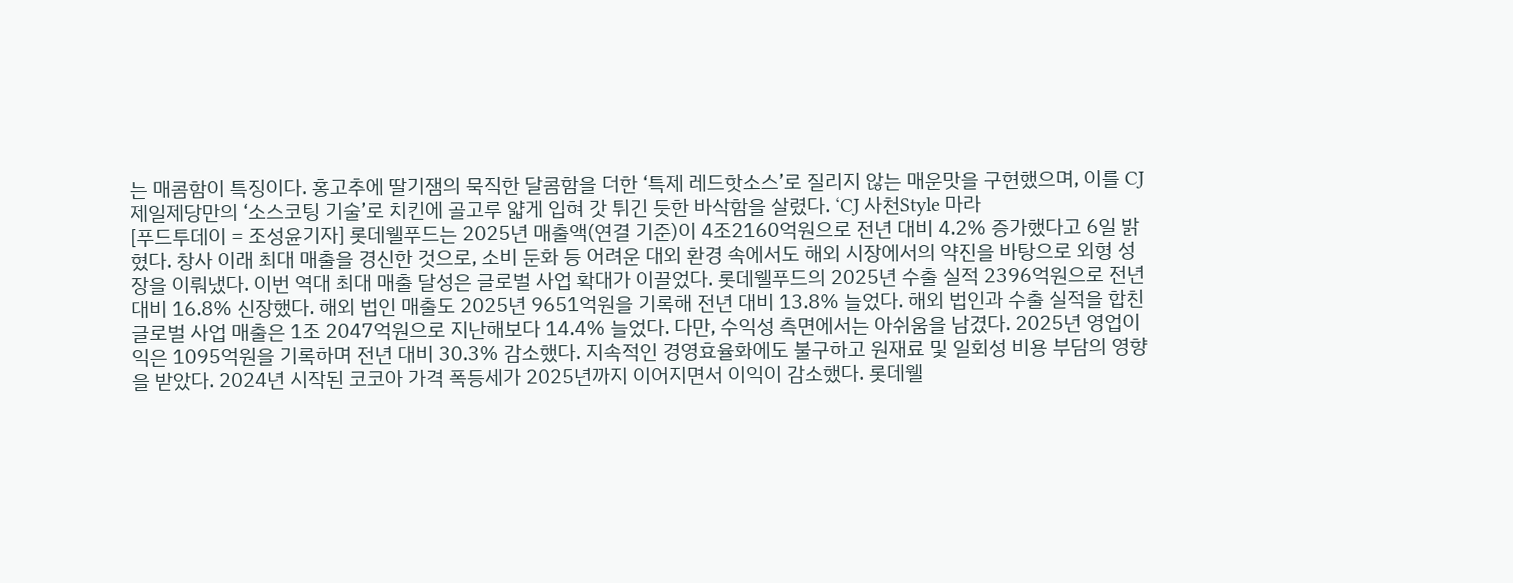는 매콤함이 특징이다. 홍고추에 딸기잼의 묵직한 달콤함을 더한 ‘특제 레드핫소스’로 질리지 않는 매운맛을 구현했으며, 이를 CJ제일제당만의 ‘소스코팅 기술’로 치킨에 골고루 얇게 입혀 갓 튀긴 듯한 바삭함을 살렸다. ‘CJ 사천Style 마라
[푸드투데이 = 조성윤기자] 롯데웰푸드는 2025년 매출액(연결 기준)이 4조2160억원으로 전년 대비 4.2% 증가했다고 6일 밝혔다. 창사 이래 최대 매출을 경신한 것으로, 소비 둔화 등 어려운 대외 환경 속에서도 해외 시장에서의 약진을 바탕으로 외형 성장을 이뤄냈다. 이번 역대 최대 매출 달성은 글로벌 사업 확대가 이끌었다. 롯데웰푸드의 2025년 수출 실적 2396억원으로 전년 대비 16.8% 신장했다. 해외 법인 매출도 2025년 9651억원을 기록해 전년 대비 13.8% 늘었다. 해외 법인과 수출 실적을 합친 글로벌 사업 매출은 1조 2047억원으로 지난해보다 14.4% 늘었다. 다만, 수익성 측면에서는 아쉬움을 남겼다. 2025년 영업이익은 1095억원을 기록하며 전년 대비 30.3% 감소했다. 지속적인 경영효율화에도 불구하고 원재료 및 일회성 비용 부담의 영향을 받았다. 2024년 시작된 코코아 가격 폭등세가 2025년까지 이어지면서 이익이 감소했다. 롯데웰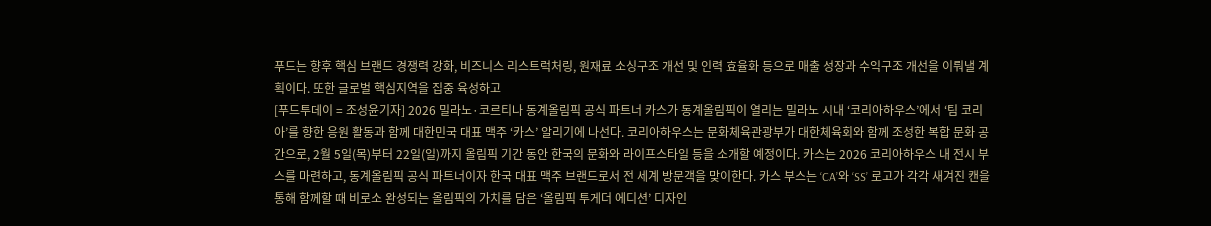푸드는 향후 핵심 브랜드 경쟁력 강화, 비즈니스 리스트럭처링, 원재료 소싱구조 개선 및 인력 효율화 등으로 매출 성장과 수익구조 개선을 이뤄낼 계획이다. 또한 글로벌 핵심지역을 집중 육성하고
[푸드투데이 = 조성윤기자] 2026 밀라노·코르티나 동계올림픽 공식 파트너 카스가 동계올림픽이 열리는 밀라노 시내 ‘코리아하우스’에서 ‘팀 코리아’를 향한 응원 활동과 함께 대한민국 대표 맥주 ‘카스’ 알리기에 나선다. 코리아하우스는 문화체육관광부가 대한체육회와 함께 조성한 복합 문화 공간으로, 2월 5일(목)부터 22일(일)까지 올림픽 기간 동안 한국의 문화와 라이프스타일 등을 소개할 예정이다. 카스는 2026 코리아하우스 내 전시 부스를 마련하고, 동계올림픽 공식 파트너이자 한국 대표 맥주 브랜드로서 전 세계 방문객을 맞이한다. 카스 부스는 ‘CA’와 ‘SS’ 로고가 각각 새겨진 캔을 통해 함께할 때 비로소 완성되는 올림픽의 가치를 담은 ‘올림픽 투게더 에디션’ 디자인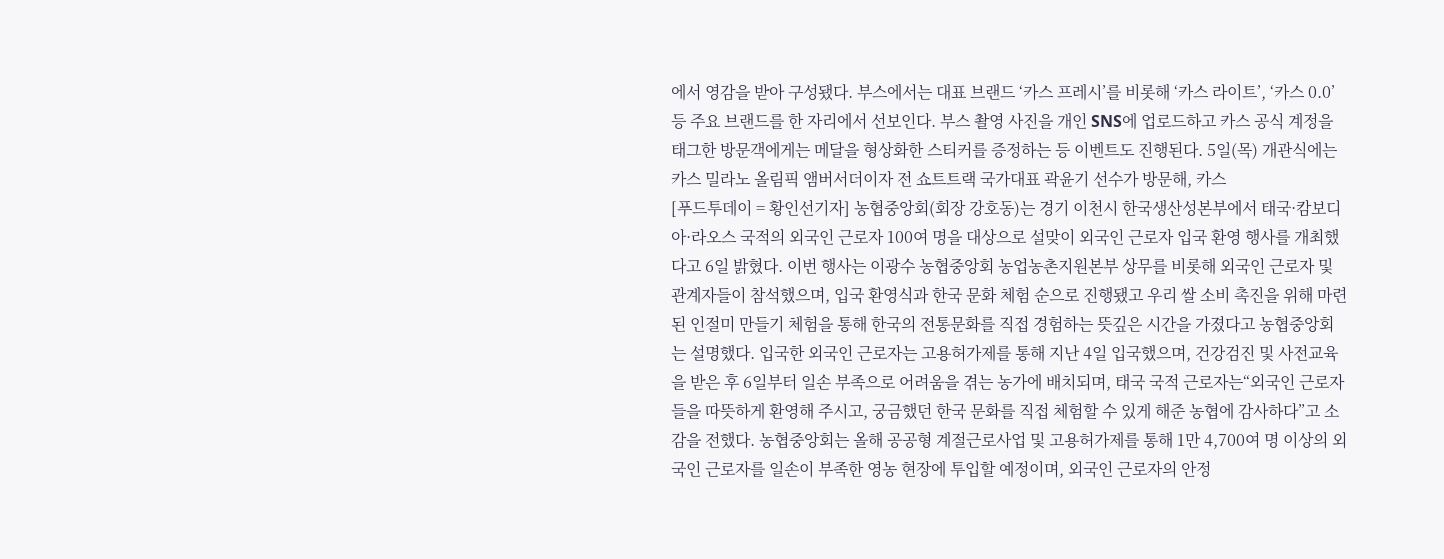에서 영감을 받아 구성됐다. 부스에서는 대표 브랜드 ‘카스 프레시’를 비롯해 ‘카스 라이트’, ‘카스 0.0’ 등 주요 브랜드를 한 자리에서 선보인다. 부스 촬영 사진을 개인 SNS에 업로드하고 카스 공식 계정을 태그한 방문객에게는 메달을 형상화한 스티커를 증정하는 등 이벤트도 진행된다. 5일(목) 개관식에는 카스 밀라노 올림픽 앰버서더이자 전 쇼트트랙 국가대표 곽윤기 선수가 방문해, 카스
[푸드투데이 = 황인선기자] 농협중앙회(회장 강호동)는 경기 이천시 한국생산성본부에서 태국·캄보디아·라오스 국적의 외국인 근로자 100여 명을 대상으로 설맞이 외국인 근로자 입국 환영 행사를 개최했다고 6일 밝혔다. 이번 행사는 이광수 농협중앙회 농업농촌지원본부 상무를 비롯해 외국인 근로자 및 관계자들이 참석했으며, 입국 환영식과 한국 문화 체험 순으로 진행됐고 우리 쌀 소비 촉진을 위해 마련된 인절미 만들기 체험을 통해 한국의 전통문화를 직접 경험하는 뜻깊은 시간을 가졌다고 농협중앙회는 설명했다. 입국한 외국인 근로자는 고용허가제를 통해 지난 4일 입국했으며, 건강검진 및 사전교육을 받은 후 6일부터 일손 부족으로 어려움을 겪는 농가에 배치되며, 태국 국적 근로자는“외국인 근로자들을 따뜻하게 환영해 주시고, 궁금했던 한국 문화를 직접 체험할 수 있게 해준 농협에 감사하다”고 소감을 전했다. 농협중앙회는 올해 공공형 계절근로사업 및 고용허가제를 통해 1만 4,700여 명 이상의 외국인 근로자를 일손이 부족한 영농 현장에 투입할 예정이며, 외국인 근로자의 안정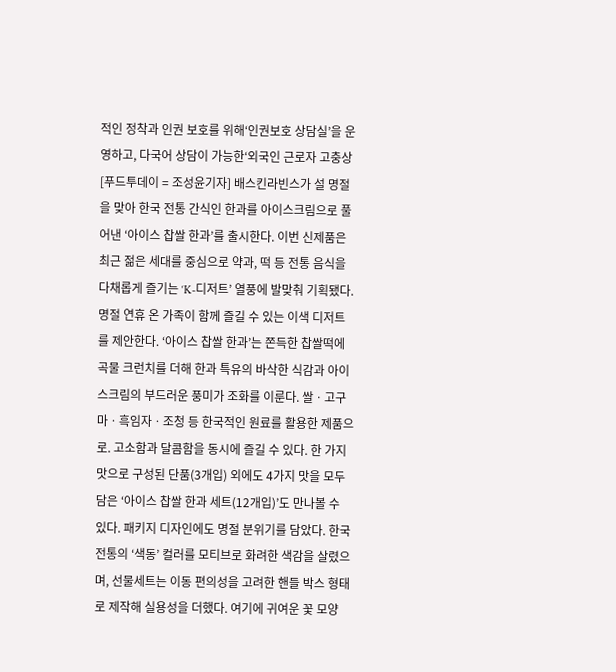적인 정착과 인권 보호를 위해‘인권보호 상담실’을 운영하고, 다국어 상담이 가능한‘외국인 근로자 고충상
[푸드투데이 = 조성윤기자] 배스킨라빈스가 설 명절을 맞아 한국 전통 간식인 한과를 아이스크림으로 풀어낸 ‘아이스 찹쌀 한과’를 출시한다. 이번 신제품은 최근 젊은 세대를 중심으로 약과, 떡 등 전통 음식을 다채롭게 즐기는 ‘K-디저트’ 열풍에 발맞춰 기획됐다. 명절 연휴 온 가족이 함께 즐길 수 있는 이색 디저트를 제안한다. ‘아이스 찹쌀 한과’는 쫀득한 찹쌀떡에 곡물 크런치를 더해 한과 특유의 바삭한 식감과 아이스크림의 부드러운 풍미가 조화를 이룬다. 쌀ㆍ고구마ㆍ흑임자ㆍ조청 등 한국적인 원료를 활용한 제품으로. 고소함과 달콤함을 동시에 즐길 수 있다. 한 가지 맛으로 구성된 단품(3개입) 외에도 4가지 맛을 모두 담은 ‘아이스 찹쌀 한과 세트(12개입)’도 만나볼 수 있다. 패키지 디자인에도 명절 분위기를 담았다. 한국 전통의 ‘색동’ 컬러를 모티브로 화려한 색감을 살렸으며, 선물세트는 이동 편의성을 고려한 핸들 박스 형태로 제작해 실용성을 더했다. 여기에 귀여운 꽃 모양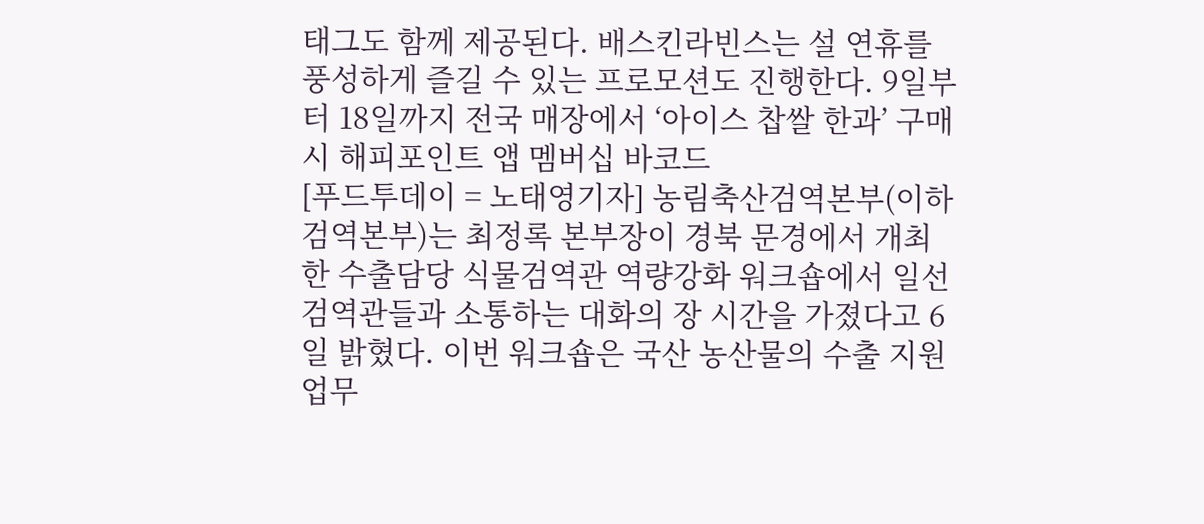태그도 함께 제공된다. 배스킨라빈스는 설 연휴를 풍성하게 즐길 수 있는 프로모션도 진행한다. 9일부터 18일까지 전국 매장에서 ‘아이스 찹쌀 한과’ 구매 시 해피포인트 앱 멤버십 바코드
[푸드투데이 = 노태영기자] 농림축산검역본부(이하 검역본부)는 최정록 본부장이 경북 문경에서 개최한 수출담당 식물검역관 역량강화 워크숍에서 일선 검역관들과 소통하는 대화의 장 시간을 가졌다고 6일 밝혔다. 이번 워크숍은 국산 농산물의 수출 지원 업무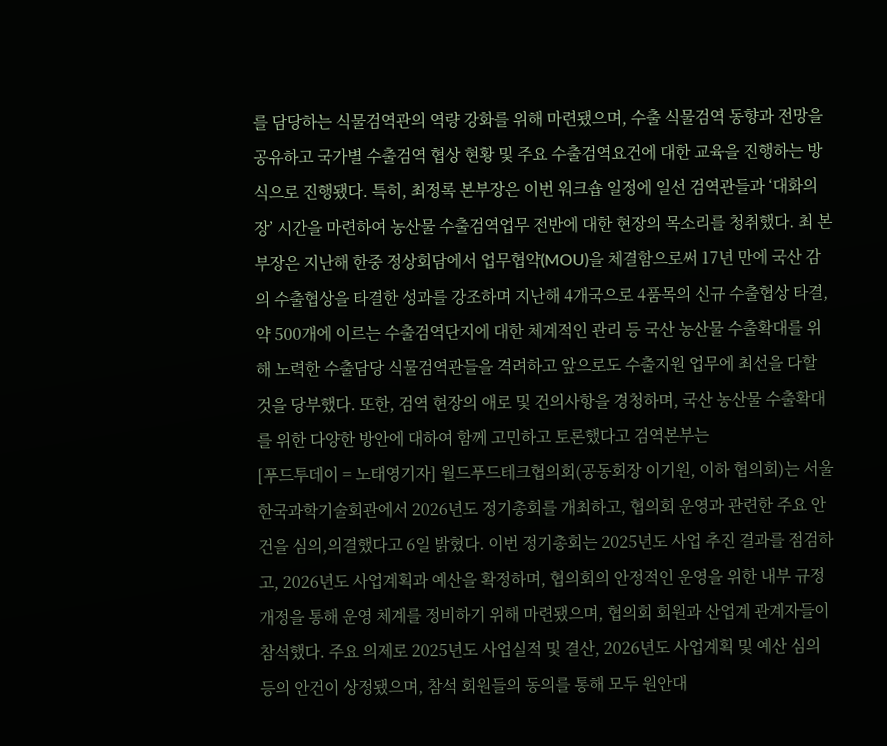를 담당하는 식물검역관의 역량 강화를 위해 마련됐으며, 수출 식물검역 동향과 전망을 공유하고 국가별 수출검역 협상 현황 및 주요 수출검역요건에 대한 교육을 진행하는 방식으로 진행됐다. 특히, 최정록 본부장은 이번 워크숍 일정에 일선 검역관들과 ‘대화의 장’ 시간을 마련하여 농산물 수출검역업무 전반에 대한 현장의 목소리를 청취했다. 최 본부장은 지난해 한중 정상회담에서 업무협약(MOU)을 체결함으로써 17년 만에 국산 감의 수출협상을 타결한 성과를 강조하며 지난해 4개국으로 4품목의 신규 수출협상 타결, 약 500개에 이르는 수출검역단지에 대한 체계적인 관리 등 국산 농산물 수출확대를 위해 노력한 수출담당 식물검역관들을 격려하고 앞으로도 수출지원 업무에 최선을 다할 것을 당부했다. 또한, 검역 현장의 애로 및 건의사항을 경청하며, 국산 농산물 수출확대를 위한 다양한 방안에 대하여 함께 고민하고 토론했다고 검역본부는
[푸드투데이 = 노태영기자] 월드푸드테크협의회(공동회장 이기원, 이하 협의회)는 서울 한국과학기술회관에서 2026년도 정기총회를 개최하고, 협의회 운영과 관련한 주요 안건을 심의,의결했다고 6일 밝혔다. 이번 정기총회는 2025년도 사업 추진 결과를 점검하고, 2026년도 사업계획과 예산을 확정하며, 협의회의 안정적인 운영을 위한 내부 규정 개정을 통해 운영 체계를 정비하기 위해 마련됐으며, 협의회 회원과 산업계 관계자들이 참석했다. 주요 의제로 2025년도 사업실적 및 결산, 2026년도 사업계획 및 예산 심의 등의 안건이 상정됐으며, 참석 회원들의 동의를 통해 모두 원안대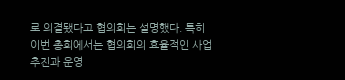로 의결됐다고 협의회는 설명했다. 특히 이번 총회에서는 협의회의 효율적인 사업 추진과 운영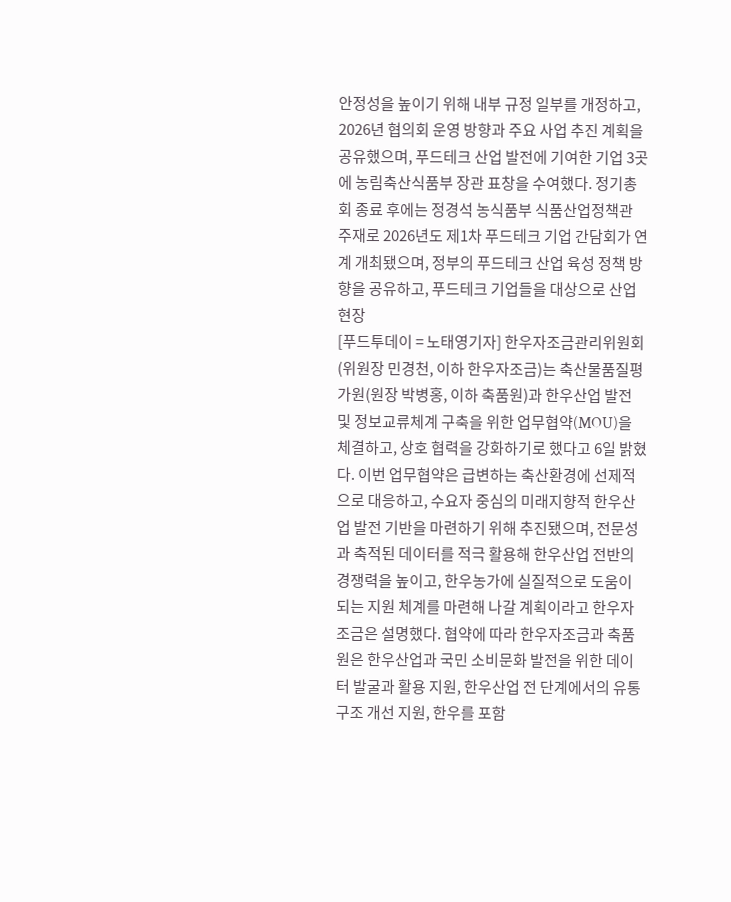안정성을 높이기 위해 내부 규정 일부를 개정하고, 2026년 협의회 운영 방향과 주요 사업 추진 계획을 공유했으며, 푸드테크 산업 발전에 기여한 기업 3곳에 농림축산식품부 장관 표창을 수여했다. 정기총회 종료 후에는 정경석 농식품부 식품산업정책관 주재로 2026년도 제1차 푸드테크 기업 간담회가 연계 개최됐으며, 정부의 푸드테크 산업 육성 정책 방향을 공유하고, 푸드테크 기업들을 대상으로 산업 현장
[푸드투데이 = 노태영기자] 한우자조금관리위원회(위원장 민경천, 이하 한우자조금)는 축산물품질평가원(원장 박병홍, 이하 축품원)과 한우산업 발전 및 정보교류체계 구축을 위한 업무협약(MOU)을 체결하고, 상호 협력을 강화하기로 했다고 6일 밝혔다. 이번 업무협약은 급변하는 축산환경에 선제적으로 대응하고, 수요자 중심의 미래지향적 한우산업 발전 기반을 마련하기 위해 추진됐으며, 전문성과 축적된 데이터를 적극 활용해 한우산업 전반의 경쟁력을 높이고, 한우농가에 실질적으로 도움이 되는 지원 체계를 마련해 나갈 계획이라고 한우자조금은 설명했다. 협약에 따라 한우자조금과 축품원은 한우산업과 국민 소비문화 발전을 위한 데이터 발굴과 활용 지원, 한우산업 전 단계에서의 유통구조 개선 지원, 한우를 포함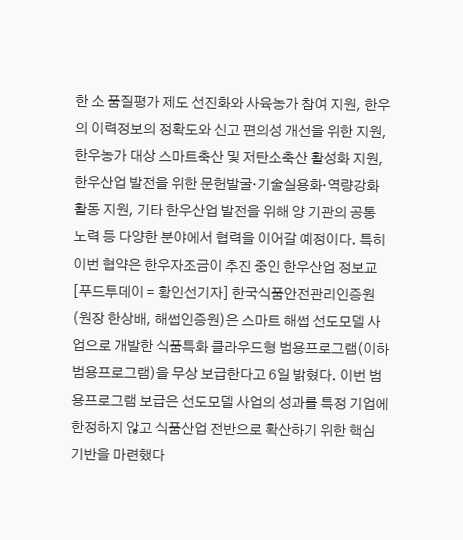한 소 품질평가 제도 선진화와 사육농가 참여 지원, 한우의 이력정보의 정확도와 신고 편의성 개선을 위한 지원, 한우농가 대상 스마트축산 및 저탄소축산 활성화 지원, 한우산업 발전을 위한 문헌발굴·기술실용화·역량강화 활동 지원, 기타 한우산업 발전을 위해 양 기관의 공통 노력 등 다양한 분야에서 협력을 이어갈 예정이다. 특히 이번 협약은 한우자조금이 추진 중인 한우산업 정보교
[푸드투데이 = 황인선기자] 한국식품안전관리인증원(원장 한상배, 해썹인증원)은 스마트 해썹 선도모델 사업으로 개발한 식품특화 클라우드형 범용프로그램(이하 범용프로그램)을 무상 보급한다고 6일 밝혔다. 이번 범용프로그램 보급은 선도모델 사업의 성과를 특정 기업에 한정하지 않고 식품산업 전반으로 확산하기 위한 핵심 기반을 마련했다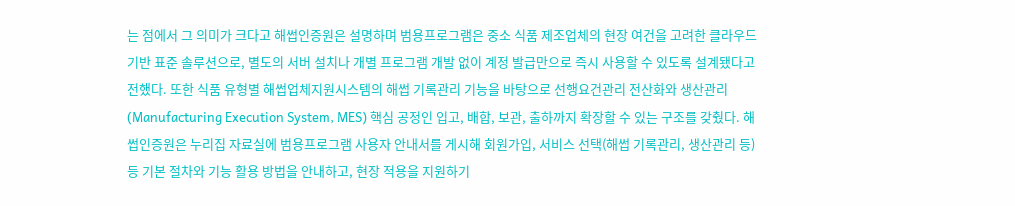는 점에서 그 의미가 크다고 해썹인증원은 설명하며 범용프로그램은 중소 식품 제조업체의 현장 여건을 고려한 클라우드 기반 표준 솔루션으로, 별도의 서버 설치나 개별 프로그램 개발 없이 계정 발급만으로 즉시 사용할 수 있도록 설계됐다고 전했다. 또한 식품 유형별 해썹업체지원시스템의 해썹 기록관리 기능을 바탕으로 선행요건관리 전산화와 생산관리(Manufacturing Execution System, MES) 핵심 공정인 입고, 배합, 보관, 출하까지 확장할 수 있는 구조를 갖췄다. 해썹인증원은 누리집 자료실에 범용프로그램 사용자 안내서를 게시해 회원가입, 서비스 선택(해썹 기록관리, 생산관리 등) 등 기본 절차와 기능 활용 방법을 안내하고, 현장 적용을 지원하기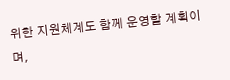위한 지원체계도 함께 운영할 계획이며,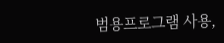범용프로그램 사용,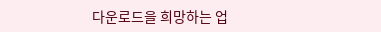다운로드을 희망하는 업